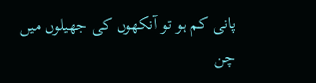پانی کم ہو تو آنکھوں کی جھیلوں میں
چن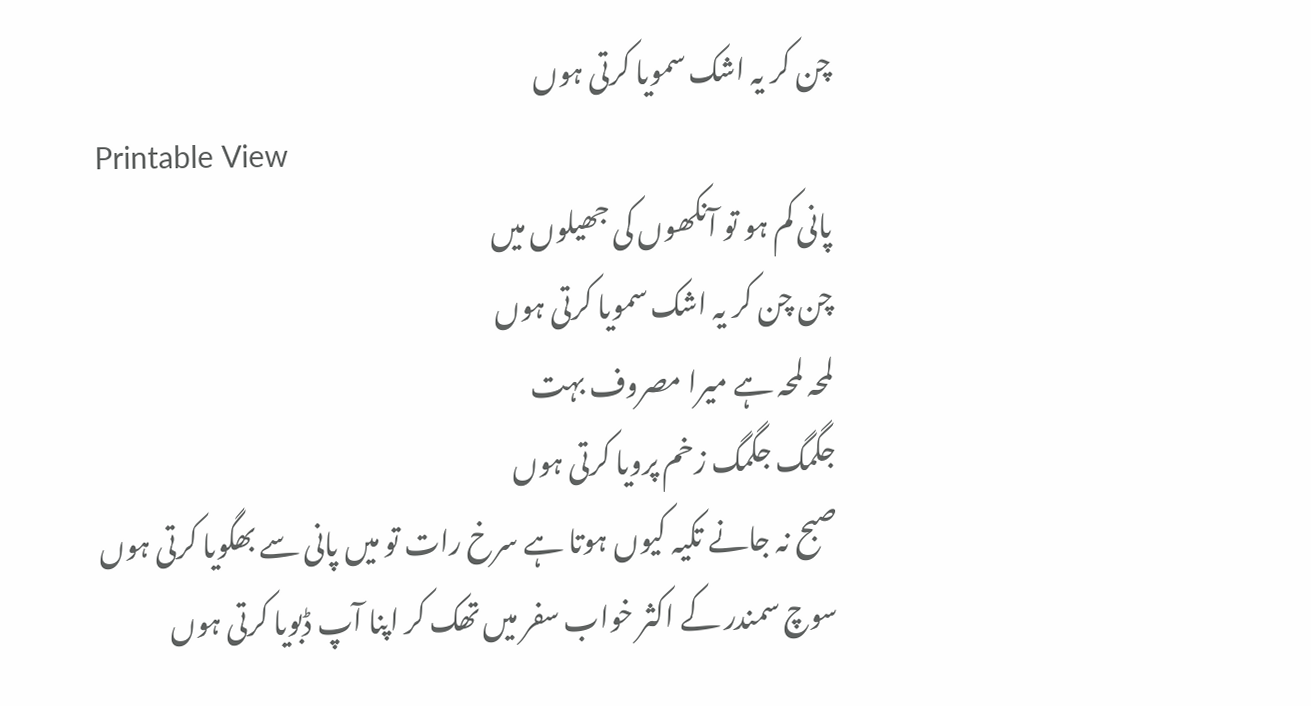چن کر یہ اشک سمویا کرتی ہوں
Printable View
پانی کم ہو تو آنکھوں کی جھیلوں میں
چن چن کر یہ اشک سمویا کرتی ہوں
لمحہ لمحہ ہے میرا مصروف بہت
جگمگ جگمگ زخم پرویا کرتی ہوں
صبح نہ جانے تکیہ کیوں ہوتا ہے سرخ رات تو میں پانی سے بھگویا کرتی ہوں
سوچ سمندر کے اکثر خواب سفر میں تھک کر اپنا آپ ڈبویا کرتی ہوں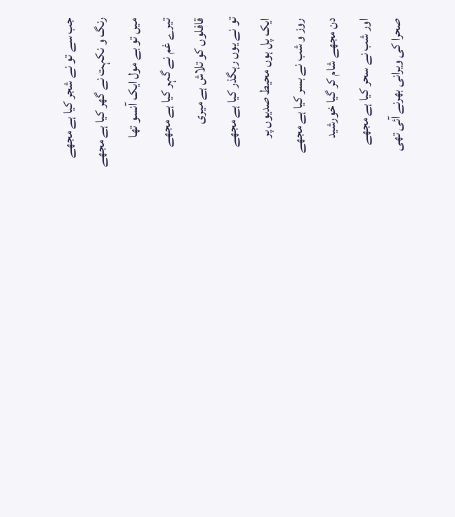جب سے تو نے شجر کیا ہے مجھے
رنگ و نکہت نے گھر کیا ہے مجھے
میں تو بے مول ایک آنسو تھا
تیرے غم نے گہر کیا ہے مجھے
قافلوں کو تلاش ہے میری
تو نے یوں رہگذر کیا ہے مجھے
ایک پل ہوں محیط صدیوں پر
روز و شب نے بسر کیا ہے مجھے
دن مجھے شام کر گیا خورشید
اور شب نے سحر کیا ہے مجھے
صحرا کی ویرانی بھرنے آئی تھی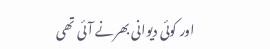اور کوئی دیوانی بھرنے آئی تھی